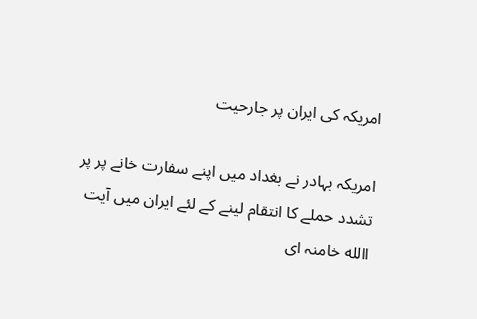امریکہ کی ایران پر جارحیت

امریکہ بہادر نے بغداد میں اپنے سفارت خانے پر پر تشدد حملے کا انتقام لینے کے لئے ایران میں آیت االله خامنہ ای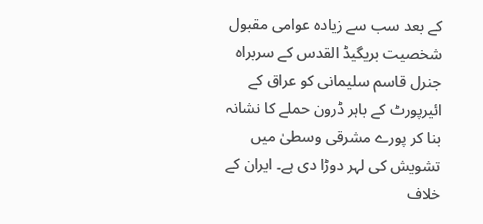کے بعد سب سے زیادہ عوامی مقبول شخصیت بریگیڈ القدس کے سربراہ جنرل قاسم سلیمانی کو عراق کے ائیرپورٹ کے باہر ڈرون حملے کا نشانہ بنا کر پورے مشرقی وسطیٰ میں تشویش کی لہر دوڑا دی ہے۔ ایران کے خلاف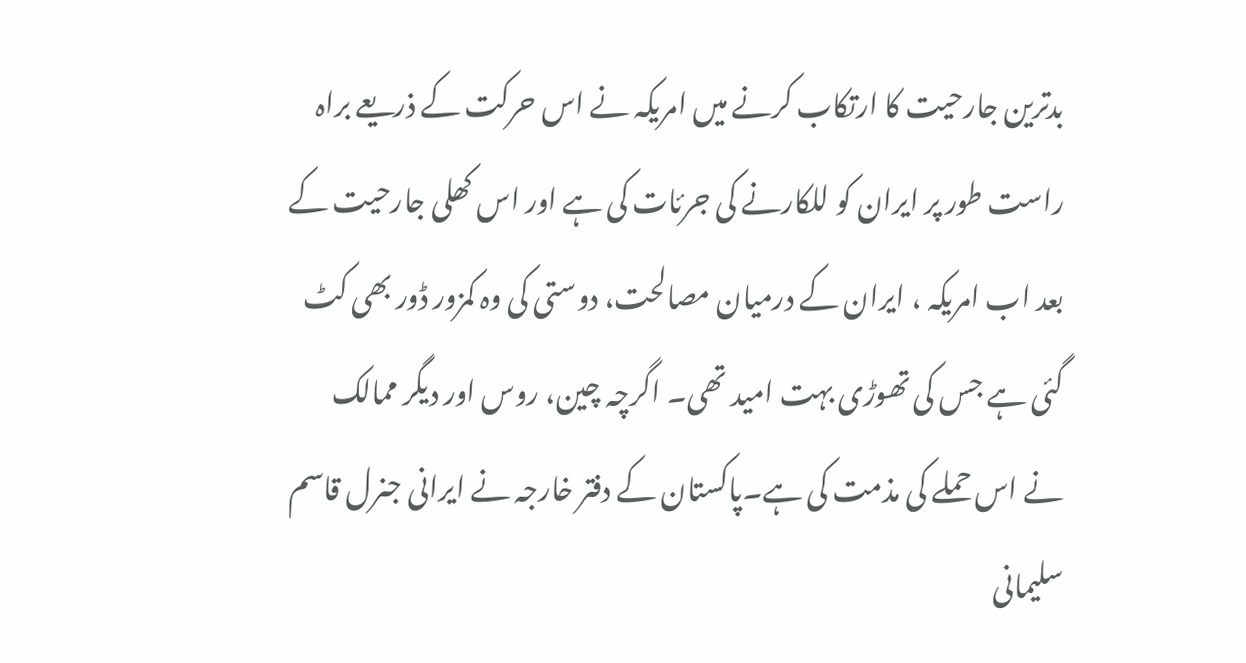بدترین جارحیت کا ارتکاب کرنے میں امریکہ نے اس حرکت کے ذریعے براہ راست طور پر ایران کو للکارنے کی جرئات کی ہے اور اس کھلی جارحیت کے بعد اب امریکہ ، ایران کے درمیان مصالحت، دوستی کی وہ کمزور ڈور بھی کٹ گئی ہے جس کی تھوڑی بہت امید تھی۔ اگرچہ چین، روس اور دیگر ممالک نے اس حملے کی مذمت کی ہے۔پاکستان کے دفتر خارجہ نے ایرانی جنرل قاسم سلیمانی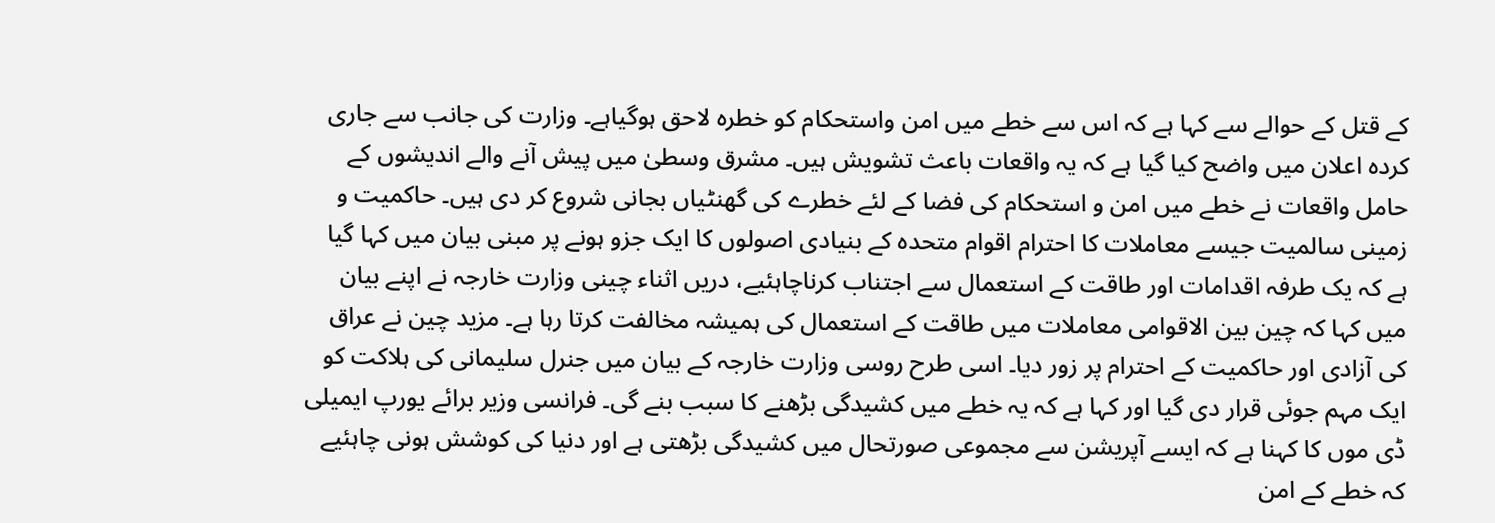کے قتل کے حوالے سے کہا ہے کہ اس سے خطے میں امن واستحکام کو خطرہ لاحق ہوگیاہے۔ وزارت کی جانب سے جاری کردہ اعلان میں واضح کیا گیا ہے کہ یہ واقعات باعث تشویش ہیں۔ مشرق وسطیٰ میں پیش آنے والے اندیشوں کے حامل واقعات نے خطے میں امن و استحکام کی فضا کے لئے خطرے کی گھنٹیاں بجانی شروع کر دی ہیں۔ حاکمیت و زمینی سالمیت جیسے معاملات کا احترام اقوام متحدہ کے بنیادی اصولوں کا ایک جزو ہونے پر مبنی بیان میں کہا گیا ہے کہ یک طرفہ اقدامات اور طاقت کے استعمال سے اجتناب کرناچاہئیے، دریں اثناء چینی وزارت خارجہ نے اپنے بیان میں کہا کہ چین بین الاقوامی معاملات میں طاقت کے استعمال کی ہمیشہ مخالفت کرتا رہا ہے۔ مزید چین نے عراق کی آزادی اور حاکمیت کے احترام پر زور دیا۔ اسی طرح روسی وزارت خارجہ کے بیان میں جنرل سلیمانی کی ہلاکت کو ایک مہم جوئی قرار دی گیا اور کہا ہے کہ یہ خطے میں کشیدگی بڑھنے کا سبب بنے گی۔ فرانسی وزیر برائے یورپ ایمیلی ڈی موں کا کہنا ہے کہ ایسے آپریشن سے مجموعی صورتحال میں کشیدگی بڑھتی ہے اور دنیا کی کوشش ہونی چاہئیے کہ خطے کے امن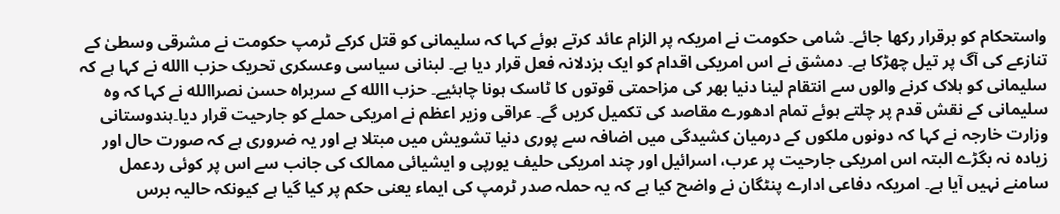واستحکام کو برقرار رکھا جائے۔ شامی حکومت نے امریکہ پر الزام عائد کرتے ہوئے کہا کہ سلیمانی کو قتل کرکے ٹرمپ حکومت نے مشرقی وسطیٰ کے تنازعے کی آگ پر تیل چھڑکا ہے۔ دمشق نے اس امریکی اقدام کو ایک بزدلانہ فعل قرار دیا ہے۔ لبنانی سیاسی وعسکری تحریک حزب االله نے کہا ہے کہ سلیمانی کو ہلاک کرنے والوں سے انتقام لینا دنیا بھر کی مزاحمتی قوتوں کا ٹاسک ہونا چاہئیے۔ حزب االله کے سربراہ حسن نصراالله نے کہا کہ وہ سلیمانی کے نقش قدم پر چلتے ہوئے تمام ادھورے مقاصد کی تکمیل کریں گے۔ عراقی وزیر اعظم نے امریکی حملے کو جارحیت قرار دیا۔ہندوستانی وزارت خارجہ نے کہا کہ دونوں ملکوں کے درمیان کشیدگی میں اضافہ سے پوری دنیا تشویش میں مبتلا ہے اور یہ ضروری ہے کہ صورت حال اور زیادہ نہ بگڑے البتہ اس امریکی جارحیت پر عرب، اسرائیل اور چند امریکی حلیف یورپی و ایشیائی ممالک کی جانب سے اس پر کوئی ردعمل سامنے نہیں آیا ہے۔ امریکہ دفاعی ادارے پنٹگان نے واضح کیا ہے کہ یہ حملہ صدر ٹرمپ کی ایماء یعنی حکم پر کیا گیا ہے کیونکہ حالیہ برس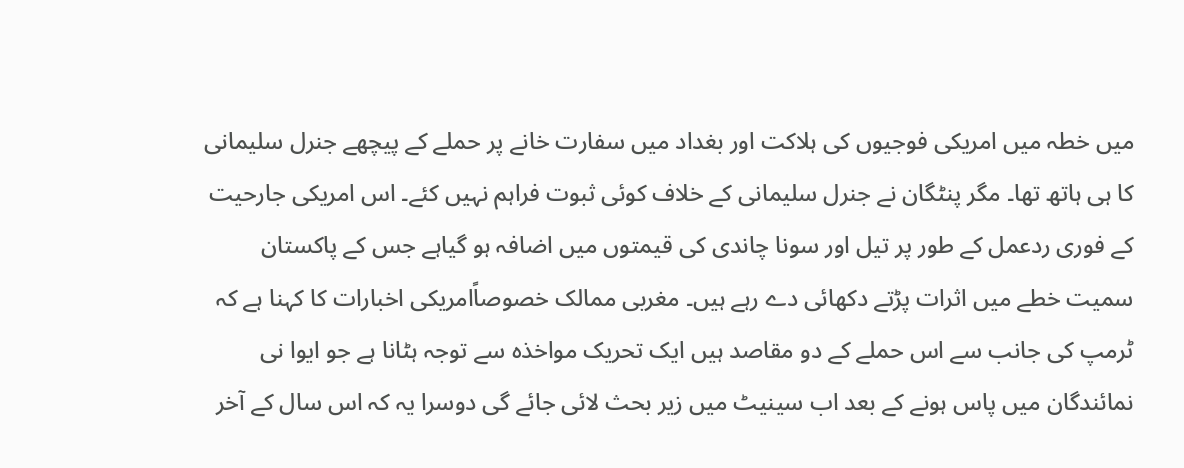میں خطہ میں امریکی فوجیوں کی ہلاکت اور بغداد میں سفارت خانے پر حملے کے پیچھے جنرل سلیمانی کا ہی ہاتھ تھا۔ مگر پنٹگان نے جنرل سلیمانی کے خلاف کوئی ثبوت فراہم نہیں کئے۔ اس امریکی جارحیت کے فوری ردعمل کے طور پر تیل اور سونا چاندی کی قیمتوں میں اضافہ ہو گیاہے جس کے پاکستان سمیت خطے میں اثرات پڑتے دکھائی دے رہے ہیں۔ مغربی ممالک خصوصاًامریکی اخبارات کا کہنا ہے کہ ٹرمپ کی جانب سے اس حملے کے دو مقاصد ہیں ایک تحریک مواخذہ سے توجہ ہٹانا ہے جو ایوا نی نمائندگان میں پاس ہونے کے بعد اب سینیٹ میں زیر بحث لائی جائے گی دوسرا یہ کہ اس سال کے آخر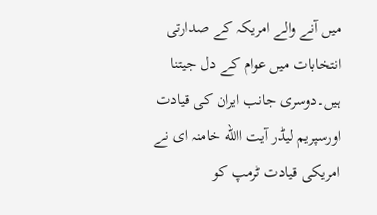میں آنے والے امریکہ کے صدارتی انتخابات میں عوام کے دل جیتنا ہیں۔دوسری جانب ایران کی قیادت اورسپریم لیڈر آیت االله خامنہ ای نے امریکی قیادت ٹرمپ کو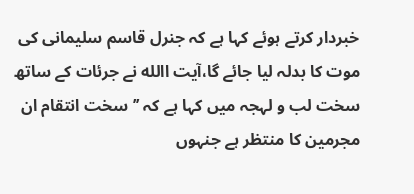خبردار کرتے ہوئے کہا ہے کہ جنرل قاسم سلیمانی کی موت کا بدلہ لیا جائے گا،آیت االله نے جرئات کے ساتھ سخت لب و لہجہ میں کہا ہے کہ ’’سخت انتقام ان مجرمین کا منتظر ہے جنہوں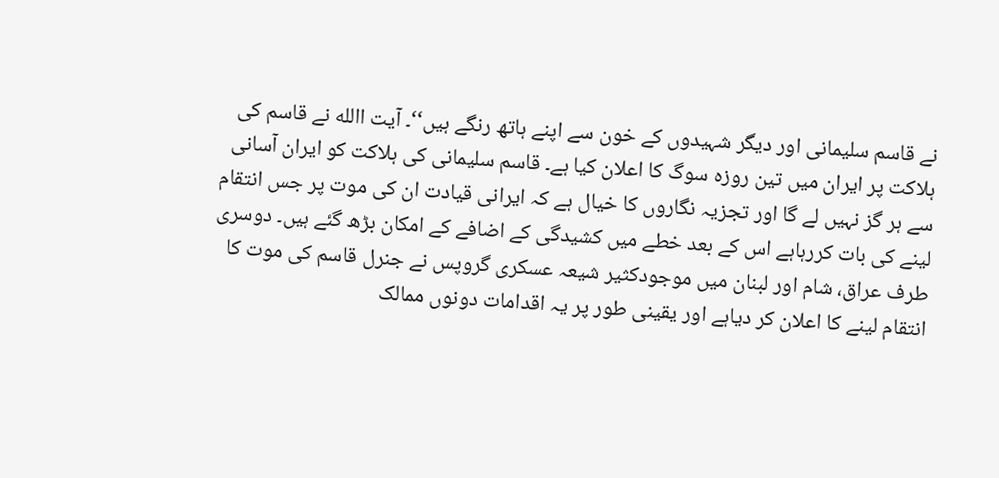نے قاسم سلیمانی اور دیگر شہیدوں کے خون سے اپنے ہاتھ رنگے ہیں‘‘۔ آیت االله نے قاسم کی ہلاکت پر ایران میں تین روزہ سوگ کا اعلان کیا ہے۔ قاسم سلیمانی کی ہلاکت کو ایران آسانی سے ہر گز نہیں لے گا اور تجزیہ نگاروں کا خیال ہے کہ ایرانی قیادت ان کی موت پر جس انتقام لینے کی بات کررہاہے اس کے بعد خطے میں کشیدگی کے اضافے کے امکان بڑھ گئے ہیں۔ دوسری طرف عراق، شام اور لبنان میں موجودکثیر شیعہ عسکری گروپس نے جنرل قاسم کی موت کا انتقام لینے کا اعلان کر دیاہے اور یقینی طور پر یہ اقدامات دونوں ممالک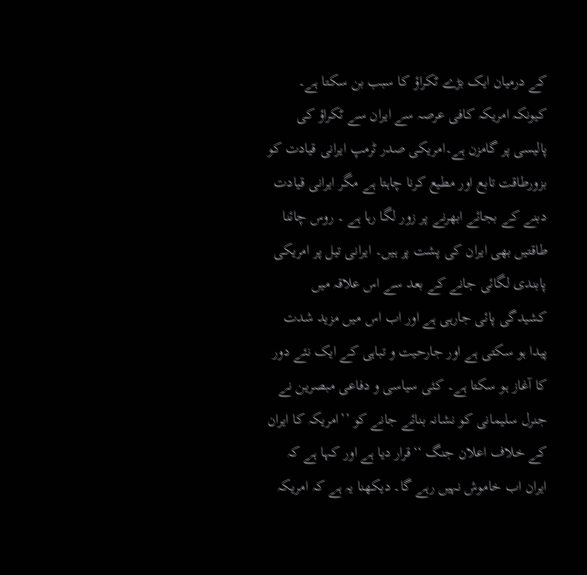کے درمیان ایک بڑے ٹکراؤ کا سبب بن سکتا ہے۔ کیونکہ امریکہ کافی عرصہ سے ایران سے ٹکراؤ کی پالیسی پر گامزن ہے۔امریکی صدر ٹرمپ ایرانی قیادت کو بزورطاقت تابع اور مطیع کرنا چاہتا ہے مگر ایرانی قیادت دبنے کے بجائے ابھرنے پر زور لگا رہا ہے ۔ روس چائنا طاقتیں بھی ایران کی پشت پر ہیں۔ ایرانی تیل پر امریکی پابندی لگائی جانے کے بعد سے اس علاقہ میں کشیدگی پائی جارہی ہے اور اب اس میں مزید شدت پیدا ہو سکتی ہے اور جارحیت و تباہی کے ایک نئے دور کا آغاز ہو سکتا ہے۔ کئی سیاسی و دفاعی مبصرین نے جنرل سلیمانی کو نشانہ بنائے جانے کو ’’امریکہ کا ایران کے خلاف اعلان جنگ ‘‘قرار دیا ہے اور کہا ہے کہ ایران اب خاموش نہیں رہے گا۔ دیکھنا یہ ہے کہ امریکہ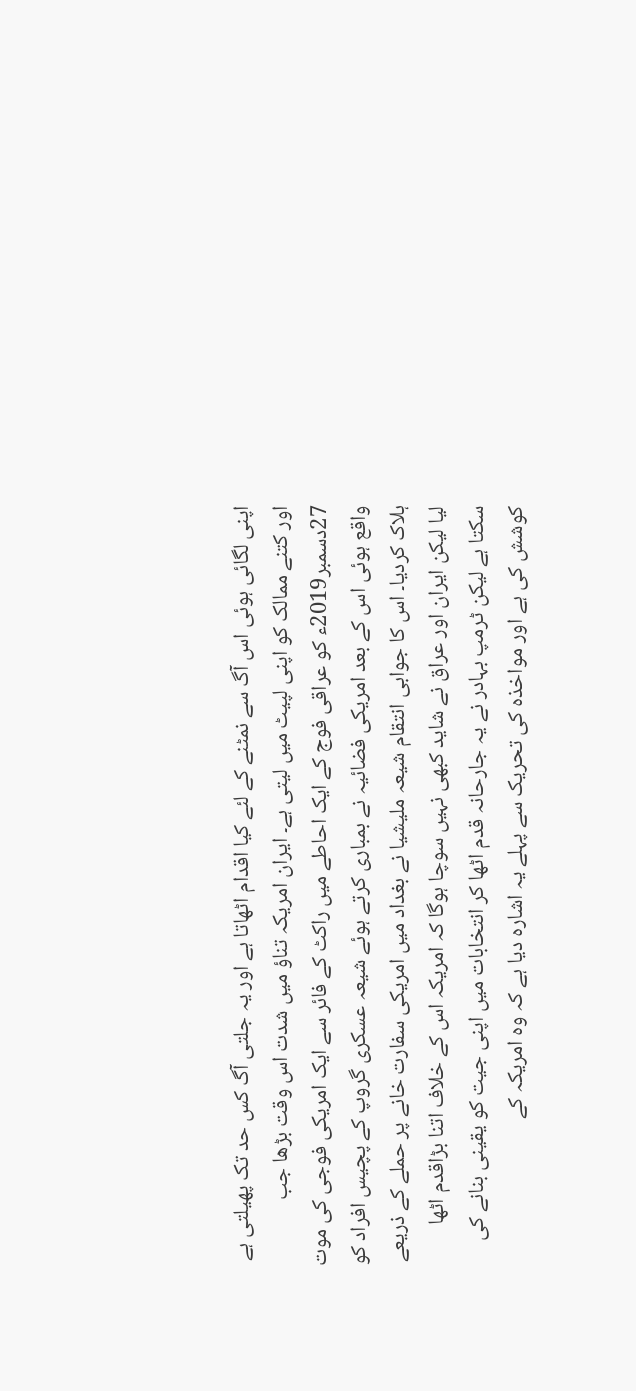اپنی لگائی ہوئی اس آگ سے نمٹنے کے لئے کیا اقدام اٹھاتا ہے اور یہ جلتی آگ کس حد تک پھیلتی ہے اور کتنے ممالک کو اپنی لپیٹ میں لیتی ہے۔ ایران امریکہ تناؤ میں شدت اس وقت بڑھا جب 27دسمبر2019ء کو عراقی فوج کے ایک احاطے میں راکٹ کے فائر سے ایک امریکی فوجی کی موت واقع ہوئی اس کے بعد امریکی فضائیہ نے بمباری کرتے ہوئے شیعہ عسکری گروپ کے پچیس افراد کو ہلاک کردیا۔ اس کا جوابی انتقام شیعہ ملیشیا نے بغداد میں امریکی سفارت خانے پر حملے کے ذریعے لیا لیکن ایران اور عراق نے شاید کبھی نہیں سوچا ہوگا کہ امریکہ اس کے خلاف اتنا بڑاقدم اٹھا سکتا ہے لیکن ٹرمپ بہادر نے یہ جارحانہ قدم اٹھا کر انتخابات میں اپنی جیت کو یقینی بنانے کی کوشش کی ہے اور مواخذہ کی تحریک سے پہلے یہ اشارہ دیا ہے کہ وہ امریکہ کے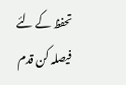تحفظ کے لئے فیصلہ کن قدم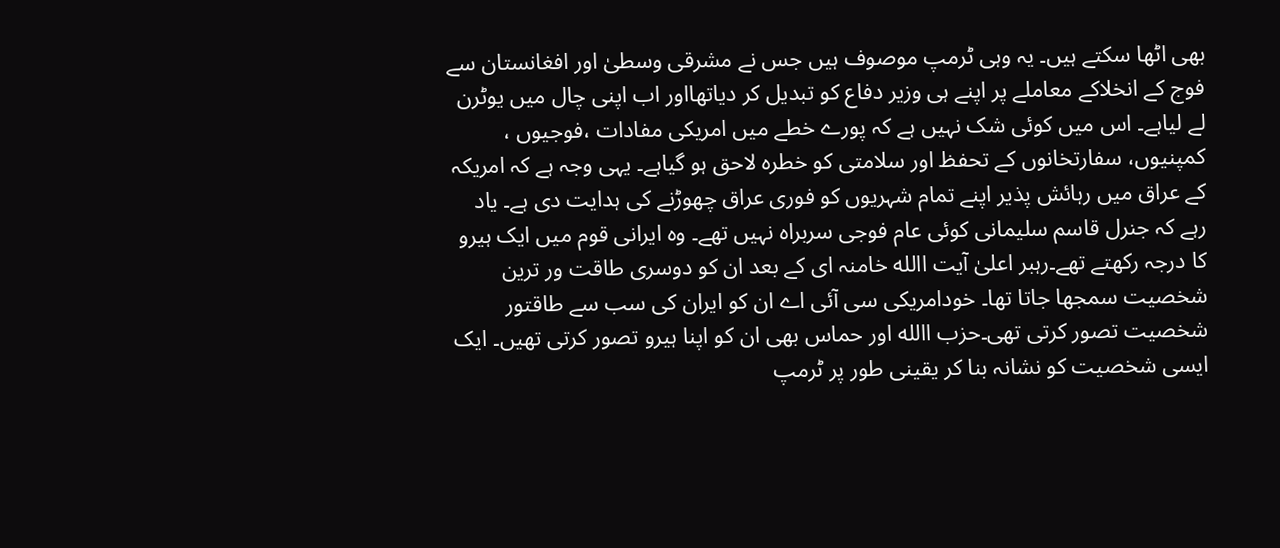بھی اٹھا سکتے ہیں۔ یہ وہی ٹرمپ موصوف ہیں جس نے مشرقی وسطیٰ اور افغانستان سے فوج کے انخلاکے معاملے پر اپنے ہی وزیر دفاع کو تبدیل کر دیاتھااور اب اپنی چال میں یوٹرن لے لیاہے۔ اس میں کوئی شک نہیں ہے کہ پورے خطے میں امریکی مفادات ،فوجیوں ، کمپنیوں، سفارتخانوں کے تحفظ اور سلامتی کو خطرہ لاحق ہو گیاہے۔ یہی وجہ ہے کہ امریکہ کے عراق میں رہائش پذیر اپنے تمام شہریوں کو فوری عراق چھوڑنے کی ہدایت دی ہے۔ یاد رہے کہ جنرل قاسم سلیمانی کوئی عام فوجی سربراہ نہیں تھے۔ وہ ایرانی قوم میں ایک ہیرو کا درجہ رکھتے تھے۔رہبر اعلیٰ آیت االله خامنہ ای کے بعد ان کو دوسری طاقت ور ترین شخصیت سمجھا جاتا تھا۔ خودامریکی سی آئی اے ان کو ایران کی سب سے طاقتور شخصیت تصور کرتی تھی۔حزب االله اور حماس بھی ان کو اپنا ہیرو تصور کرتی تھیں۔ ایک ایسی شخصیت کو نشانہ بنا کر یقینی طور پر ٹرمپ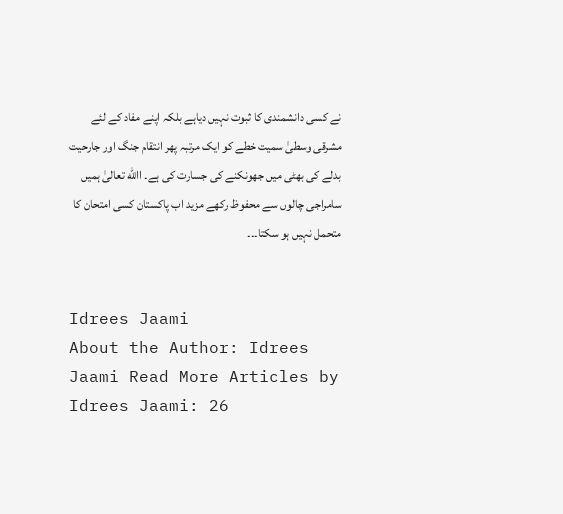نے کسی دانشمندی کا ثبوت نہیں دیاہے بلکہ اپنے مفاد کے لئے مشرقی وسطیٰ سمیت خطے کو ایک مرتبہ پھر انتقام جنگ اور جارحیت بدلے کی بھٹی میں جھونکنے کی جسارت کی ہے۔ االله تعالیٰ ہمیں سامراجی چالوں سے محفوظ رکھے مزید اب پاکستان کسی امتحان کا متحمل نہیں ہو سکتا۔۔۔


Idrees Jaami
About the Author: Idrees Jaami Read More Articles by Idrees Jaami: 26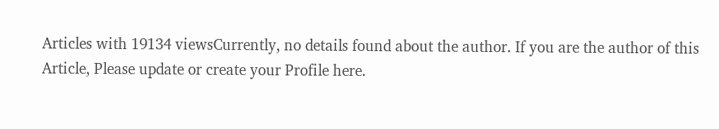Articles with 19134 viewsCurrently, no details found about the author. If you are the author of this Article, Please update or create your Profile here.